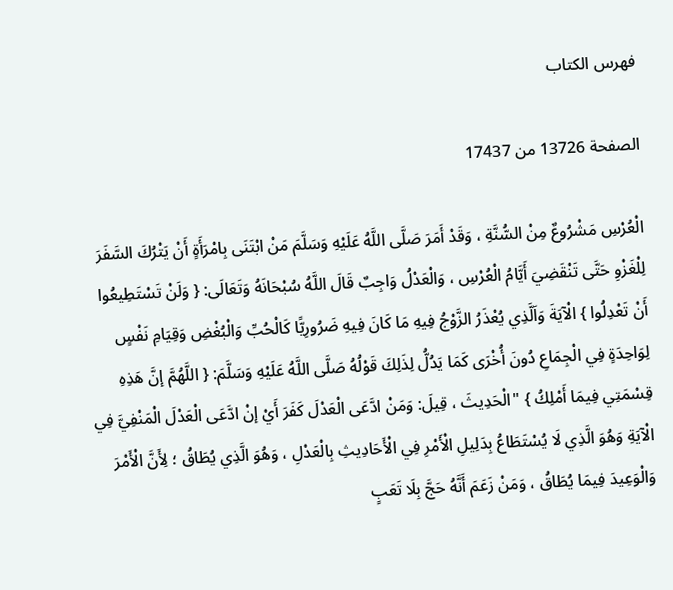فهرس الكتاب

الصفحة 13726 من 17437

الْعُرْسِ مَشْرُوعٌ مِنْ السُّنَّةِ ، وَقَدْ أَمَرَ صَلَّى اللَّهُ عَلَيْهِ وَسَلَّمَ مَنْ ابْتَنَى بِامْرَأَةٍ أَنْ يَتْرُكَ السَّفَرَ لِلْغَزْوِ حَتَّى تَنْقَضِيَ أَيَّامُ الْعُرْسِ ، وَالْعَدْلُ وَاجِبٌ قَالَ اللَّهُ سُبْحَانَهُ وَتَعَالَى: { وَلَنْ تَسْتَطِيعُوا أَنْ تَعْدِلُوا } الْآيَةَ وَاَلَّذِي يُعْذَرُ الزَّوْجُ فِيهِ مَا كَانَ فِيهِ ضَرُورِيًّا كَالْحُبِّ وَالْبُغْضِ وَقِيَامِ نَفْسٍ لِوَاحِدَةٍ فِي الْجِمَاعِ دُونَ أُخْرَى كَمَا يَدُلُّ لِذَلِكَ قَوْلُهُ صَلَّى اللَّهُ عَلَيْهِ وَسَلَّمَ: { اللَّهُمَّ إنَّ هَذِهِ قِسْمَتِي فِيمَا أَمْلِكُ } "الْحَدِيثَ ، قِيلَ: وَمَنْ ادَّعَى الْعَدْلَ كَفَرَ أَيْ إنْ ادَّعَى الْعَدْلَ الْمَنْفِيَّ فِي الْآيَةِ وَهُوَ الَّذِي لَا يُسْتَطَاعُ بِدَلِيلِ الْأَمْرِ فِي الْأَحَادِيثِ بِالْعَدْلِ ، وَهُوَ الَّذِي يُطَاقُ ؛ لِأَنَّ الْأَمْرَ وَالْوَعِيدَ فِيمَا يُطَاقُ ، وَمَنْ زَعَمَ أَنَّهُ حَجَّ بِلَا تَعَبٍ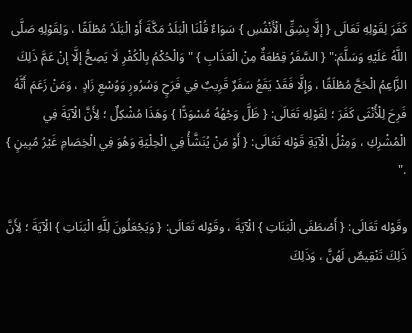كَفَرَ لِقَوْلِهِ تَعَالَى { إلَّا بِشِقِّ الْأَنْفُسِ } سَوَاءٌ قُلْنَا الْبَلَدُ مَكَّةَ أَوْ الْبَلَدُ مُطْلَقًا ، وَلِقَوْلِهِ صَلَّى اللَّهُ عَلَيْهِ وَسَلَّمَ:" { السَّفَرُ قِطْعَةٌ مِنْ الْعَذَابِ } "وَالْحُكْمُ بِالْكُفْرِ لَا يَصِحُّ إلَّا إنْ عَمَّ ذَلِكَ الزَّاعِمُ الْحَجَّ مُطْلَقًا ، وَإِلَّا فَقَدْ يَقَعُ سَفَرٌ قَرِيبٌ فِي فَرَحٍ وَسُرُورٍ وَوُسْعِ زَادٍ ، وَمَنْ زَعَمَ أَنَّهُ فَرِحَ لِلْأُنْثَى كَفَرَ ؛ لِقَوْلِهِ تَعَالَى: { ظَلَّ وَجْهُهُ مُسْوَدًّا } وَهَذَا مُشْكِلٌ ؛ لِأَنَّ الْآيَةَ فِي الْمُشْرِكِ ، وَمِثْلُ الْآيَةِ قَوْله تَعَالَى: { أَوْ مَنْ يُنَشَّأُ فِي الْحِلْيَةِ وَهُوَ فِي الْخِصَامِ غَيْرُ مُبِينٍ } ."

وقَوْله تَعَالَى: { أَصْطَفَى الْبَنَاتِ } الْآيَةَ ، وقَوْله تَعَالَى: { وَيَجْعَلُونَ لِلَّهِ الْبَنَاتِ } الْآيَةَ ؛ لِأَنَّ ذَلِكَ تَنْقِيصٌ لَهُنَّ ، وَذَلِكَ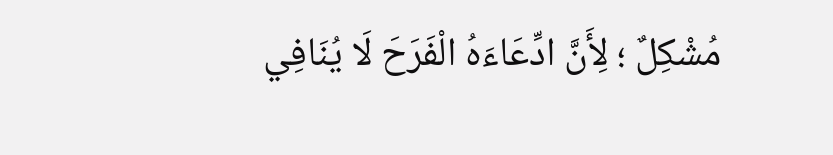مُشْكِلٌ ؛ لِأَنَّ ادِّعَاءَهُ الْفَرَحَ لَا يُنَافِي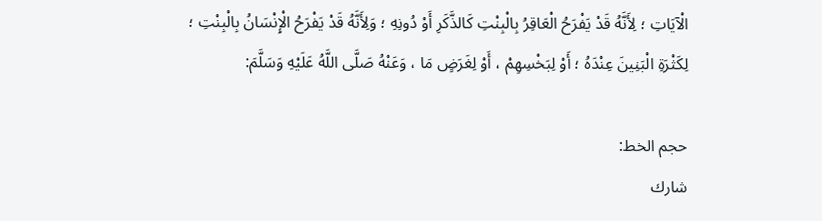الْآيَاتِ ؛ لِأَنَّهُ قَدْ يَفْرَحُ الْعَاقِرُ بِالْبِنْتِ كَالذَّكَرِ أَوْ دُونِهِ ؛ وَلِأَنَّهُ قَدْ يَفْرَحُ الْإِنْسَانُ بِالْبِنْتِ ؛ لِكَثْرَةِ الْبَنِينَ عِنْدَهُ ؛ أَوْ لِبَخْسِهِمْ ، أَوْ لِغَرَضٍ مَا ، وَعَنْهُ صَلَّى اللَّهُ عَلَيْهِ وَسَلَّمَ:

حجم الخط:
شارك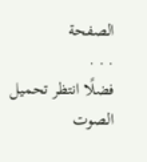الصفحة
. . .
فضلًا انتظر تحميل الصوت